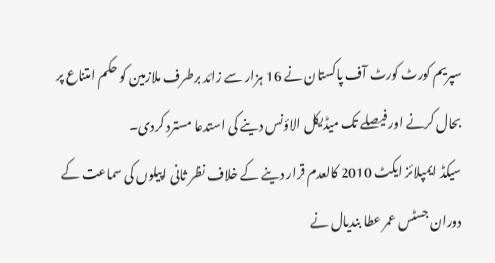سپریم کورٹ کورٹ آف پاکستان نے 16 ہزار سے زائد برطرف ملازمین کو حکم امتناع پر بحال کرنے اور فیصلے تک میڈیکل الاؤنس دینے کی استدعا مسترد کردی۔
سیکڈ ایمپلائز ایکٹ 2010 کالعدم قرار دینے کے خلاف نظر ثانی اپیلوں کی سماعت کے دوران جسٹس عمر عطا بندیال نے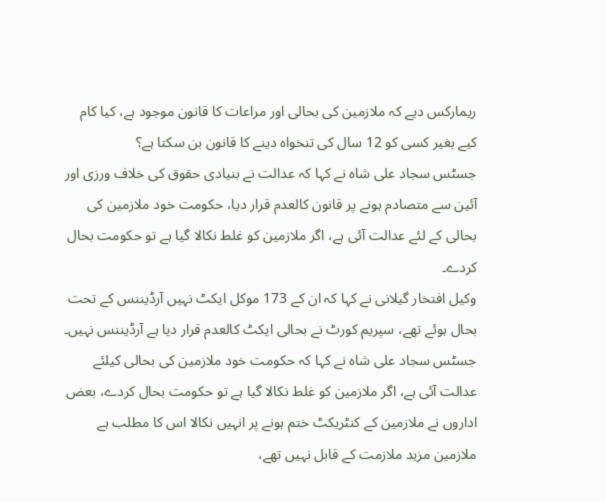ریمارکس دیے کہ ملازمین کی بحالی اور مراعات کا قانون موجود ہے، کیا کام کیے بغیر کسی کو 12 سال کی تنخواہ دینے کا قانون بن سکتا ہے؟
جسٹس سجاد علی شاہ نے کہا کہ عدالت نے بنیادی حقوق کی خلاف ورزی اور آئین سے متصادم ہونے پر قانون کالعدم قرار دیا، حکومت خود ملازمین کی بحالی کے لئے عدالت آئی ہے، اگر ملازمین کو غلط نکالا گیا ہے تو حکومت بحال کردے۔
وکیل افتخار گیلانی نے کہا کہ ان کے 173 موکل ایکٹ نہیں آرڈیننس کے تحت بحال ہوئے تھے، سپریم کورٹ نے بحالی ایکٹ کالعدم قرار دیا ہے آرڈیننس نہیں۔
جسٹس سجاد علی شاہ نے کہا کہ حکومت خود ملازمین کی بحالی کیلئے عدالت آئی ہے، اگر ملازمین کو غلط نکالا گیا ہے تو حکومت بحال کردے، بعض اداروں نے ملازمین کے کنٹریکٹ ختم ہونے پر انہیں نکالا اس کا مطلب ہے ملازمین مزید ملازمت کے قابل نہیں تھے،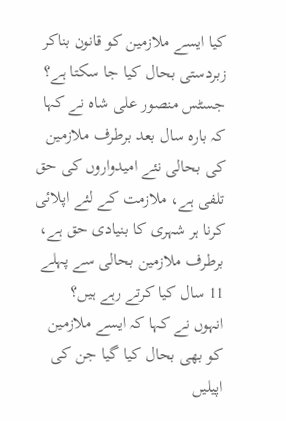کیا ایسے ملازمین کو قانون بناکر زبردستی بحال کیا جا سکتا ہے؟
جسٹس منصور علی شاہ نے کہا کہ بارہ سال بعد برطرف ملازمین کی بحالی نئے امیدواروں کی حق تلفی ہے، ملازمت کے لئے اپلائی کرنا ہر شہری کا بنیادی حق ہے، برطرف ملازمین بحالی سے پہلے 11 سال کیا کرتے رہے ہیں؟
انہوں نے کہا کہ ایسے ملازمین کو بھی بحال کیا گیا جن کی اپیلیں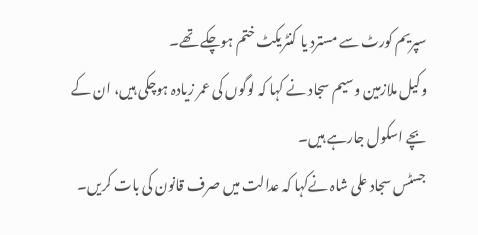سپریم کورٹ سے مسترد یا کنٹریکٹ ختم ہوچکے تھے۔
وکیل ملازمین وسیم سجاد نے کہا کہ لوگوں کی عمر زیادہ ہوچکی ہیں، ان کے بچے اسکول جارہے ہیں۔
جسٹس سجاد علی شاہ نےکہا کہ عدالت میں صرف قانون کی بات کریں۔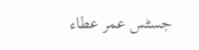جسٹس عمر عطاء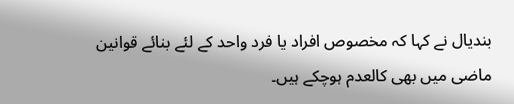بندیال نے کہا کہ مخصوص افراد یا فرد واحد کے لئے بنائے قوانین ماضی میں بھی کالعدم ہوچکے ہیں۔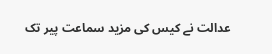عدالت نے کیس کی مزید سماعت پیر تک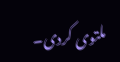ملتوی کردی۔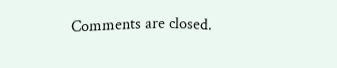Comments are closed.